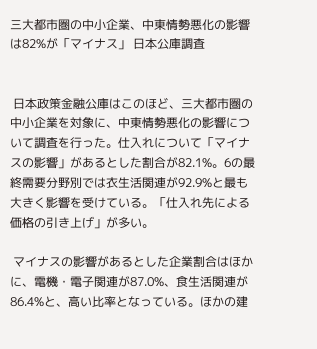三大都市圏の中小企業、中東情勢悪化の影響は82%が「マイナス」 日本公庫調査


 日本政策金融公庫はこのほど、三大都市圏の中小企業を対象に、中東情勢悪化の影響について調査を行った。仕入れについて「マイナスの影響」があるとした割合が82.1%。6の最終需要分野別では衣生活関連が92.9%と最も大きく影響を受けている。「仕入れ先による価格の引き上げ」が多い。

 マイナスの影響があるとした企業割合はほかに、電機・電子関連が87.0%、食生活関連が86.4%と、高い比率となっている。ほかの建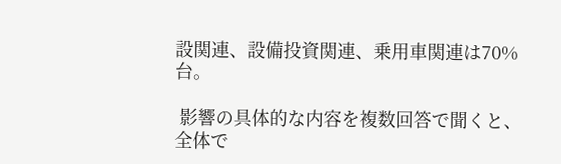設関連、設備投資関連、乗用車関連は70%台。

 影響の具体的な内容を複数回答で聞くと、全体で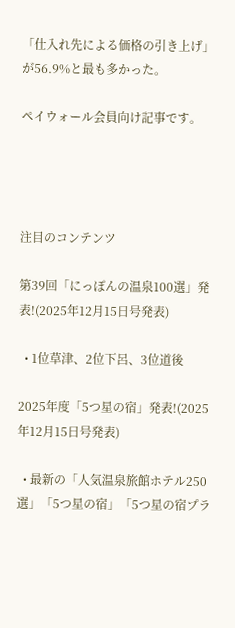「仕入れ先による価格の引き上げ」が56.9%と最も多かった。

ペイウォール会員向け記事です。




注目のコンテンツ

第39回「にっぽんの温泉100選」発表!(2025年12月15日号発表)

  • 1位草津、2位下呂、3位道後

2025年度「5つ星の宿」発表!(2025年12月15日号発表)

  • 最新の「人気温泉旅館ホテル250選」「5つ星の宿」「5つ星の宿プラ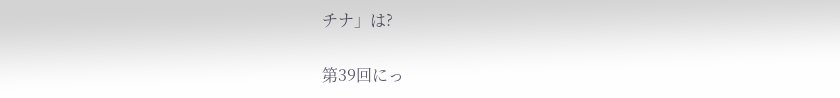チナ」は?

第39回にっ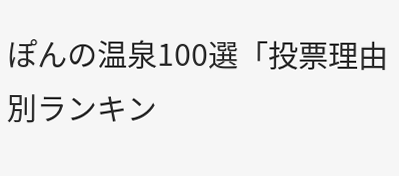ぽんの温泉100選「投票理由別ランキン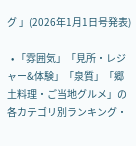グ 」(2026年1月1日号発表)

  • 「雰囲気」「見所・レジャー&体験」「泉質」「郷土料理・ご当地グルメ」の各カテゴリ別ランキング・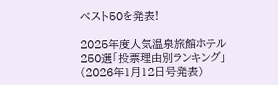ベスト50を発表!

2025年度人気温泉旅館ホテル250選「投票理由別ランキング」(2026年1月12日号発表)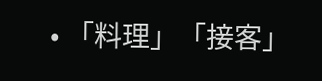• 「料理」「接客」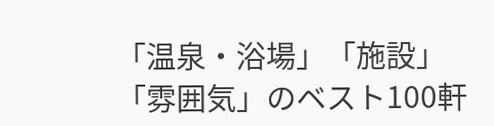「温泉・浴場」「施設」「雰囲気」のベスト100軒